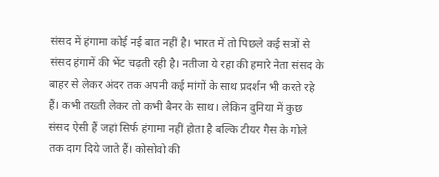संसद में हंगामा कोई नई बात नहीं है। भारत में तो पिछले कई सत्रों से संसद हंगामें की भेंट चढ़ती रही है। नतीजा ये रहा की हमारे नेता संसद के बाहर से लेकर अंदर तक अपनी कई मांगों के साथ प्रदर्शन भी करते रहे हैं। कभी तख्ती लेकर तो कभी बैनर के साथ। लेकिन दुनिया में कुछ संसद ऐसी हैं जहां सिर्फ हंगामा नहीं होता है बल्कि टीयर गैस के गोले तक दाग दिये जाते हैं। कोसोवो की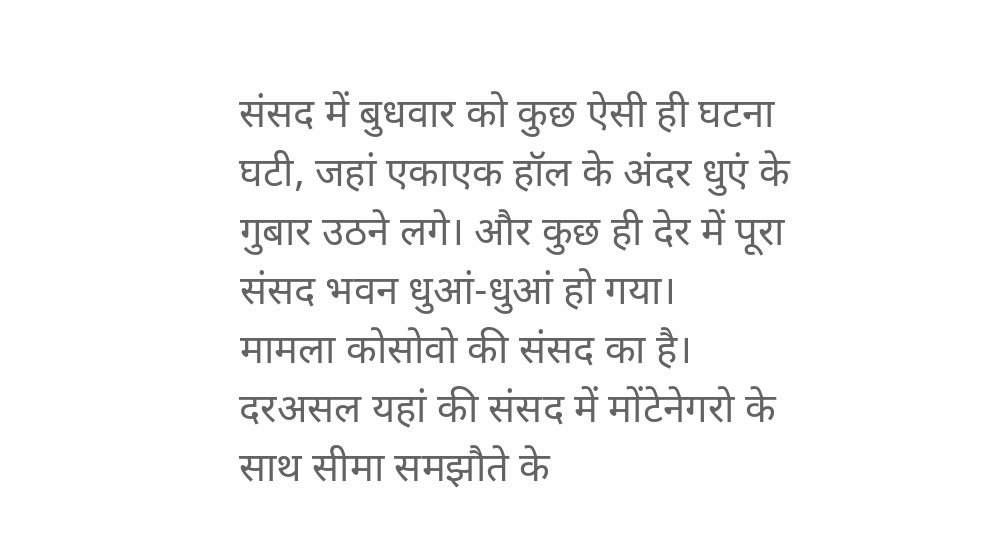संसद में बुधवार को कुछ ऐसी ही घटना घटी, जहां एकाएक हॉल के अंदर धुएं के गुबार उठने लगे। और कुछ ही देर में पूरा संसद भवन धुआं-धुआं हो गया।
मामला कोसोवो की संसद का है। दरअसल यहां की संसद में मोंटेनेगरो के साथ सीमा समझौते के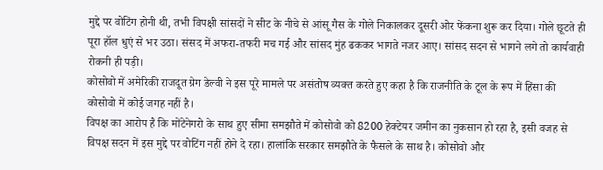मुद्दे पर वोटिंग होनी थी, तभी विपक्षी सांसदों ने सीट के नीचे से आंसू गैस के गोले निकालकर दूसरी ओर फेंकना शुरू कर दिया। गोले छूटते ही पूरा हॉल धुएं से भर उठा। संसद में अफरा-तफरी मच गई और सांसद मुंह ढककर भागते नजर आए। सांसद सदन से भागने लगे तो कार्यवाही रोकनी ही पड़ी।
कोसोवो में अमेरिकी राजदूत ग्रेग डेल्वी ने इस पूरे मामले पर असंतोष व्यक्त करते हुए कहा है कि राजनीति के टूल के रूप में हिंसा की कोसोवो में कोई जगह नहीं है।
विपक्ष का आरोप है कि मोंटेनेगरो के साथ हुए सीमा समझौते में कोसोवो को 8200 हेक्टेयर जमीन का नुकसान हो रहा है, इसी वजह से विपक्ष सदन में इस मुद्दे पर वोटिंग नहीं होने दे रहा। हालांकि सरकार समझौते के फैसले के साथ है। कोसोवो और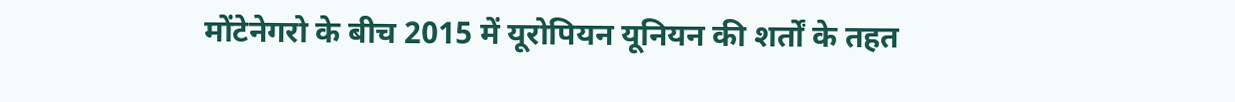मोंटेनेगरो के बीच 2015 में यूरोपियन यूनियन की शर्तों के तहत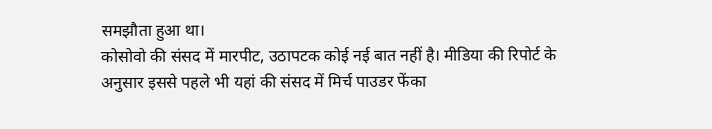समझौता हुआ था।
कोसोवो की संसद में मारपीट, उठापटक कोई नई बात नहीं है। मीडिया की रिपोर्ट के अनुसार इससे पहले भी यहां की संसद में मिर्च पाउडर फेंका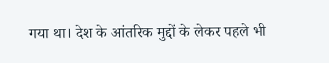गया था। देश के आंतरिक मुद्दों के लेकर पहले भी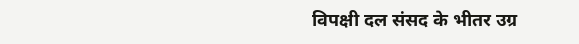विपक्षी दल संसद के भीतर उग्र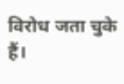विरोध जता चुके हैं।